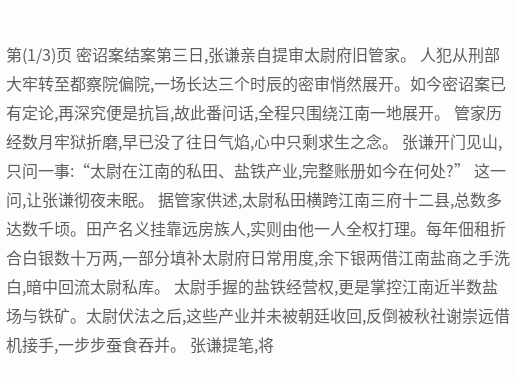第(1/3)页 密诏案结案第三日,张谦亲自提审太尉府旧管家。 人犯从刑部大牢转至都察院偏院,一场长达三个时辰的密审悄然展开。如今密诏案已有定论,再深究便是抗旨,故此番问话,全程只围绕江南一地展开。 管家历经数月牢狱折磨,早已没了往日气焰,心中只剩求生之念。 张谦开门见山,只问一事:“太尉在江南的私田、盐铁产业,完整账册如今在何处?” 这一问,让张谦彻夜未眠。 据管家供述,太尉私田横跨江南三府十二县,总数多达数千顷。田产名义挂靠远房族人,实则由他一人全权打理。每年佃租折合白银数十万两,一部分填补太尉府日常用度,余下银两借江南盐商之手洗白,暗中回流太尉私库。 太尉手握的盐铁经营权,更是掌控江南近半数盐场与铁矿。太尉伏法之后,这些产业并未被朝廷收回,反倒被秋社谢崇远借机接手,一步步蚕食吞并。 张谦提笔,将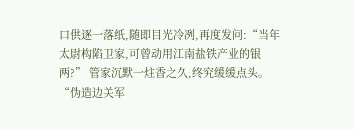口供逐一落纸,随即目光冷冽,再度发问:“当年太尉构陷卫家,可曾动用江南盐铁产业的银两?” 管家沉默一炷香之久,终究缓缓点头。 “伪造边关军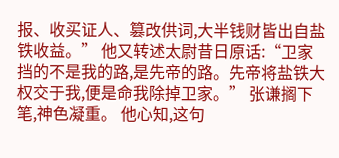报、收买证人、篡改供词,大半钱财皆出自盐铁收益。” 他又转述太尉昔日原话:“卫家挡的不是我的路,是先帝的路。先帝将盐铁大权交于我,便是命我除掉卫家。” 张谦搁下笔,神色凝重。 他心知,这句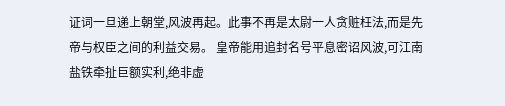证词一旦递上朝堂,风波再起。此事不再是太尉一人贪赃枉法,而是先帝与权臣之间的利益交易。 皇帝能用追封名号平息密诏风波,可江南盐铁牵扯巨额实利,绝非虚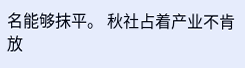名能够抹平。 秋社占着产业不肯放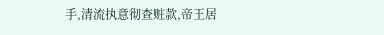手,清流执意彻查赃款,帝王居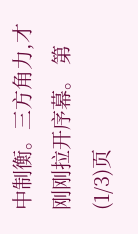中制衡。三方角力,才刚刚拉开序幕。 第(1/3)页